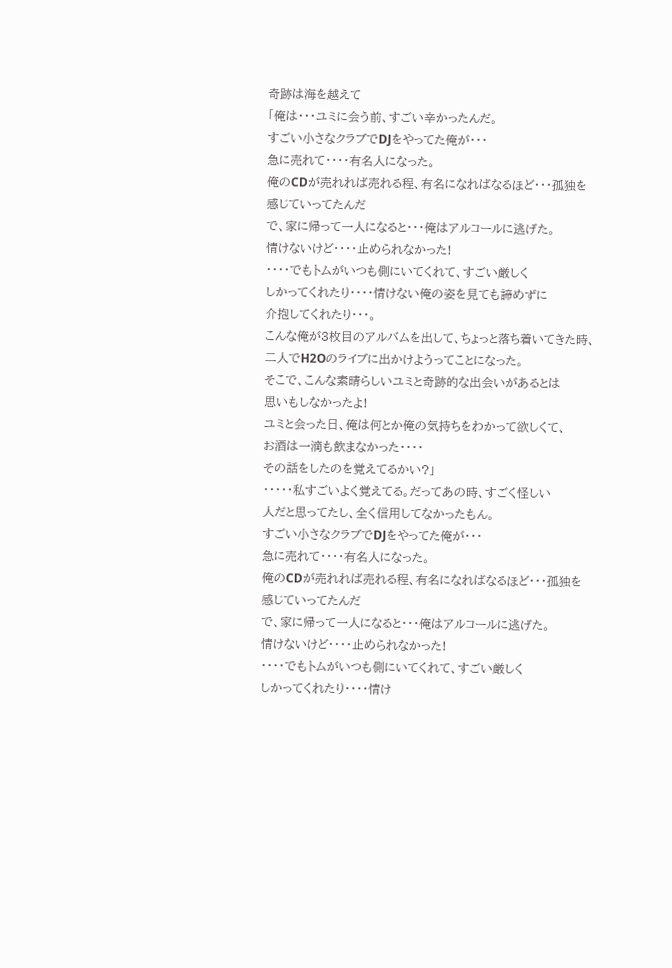奇跡は海を越えて
「俺は・・・ユミに会う前、すごい辛かったんだ。
すごい小さなクラブでDJをやってた俺が・・・
急に売れて・・・・有名人になった。
俺のCDが売れれば売れる程、有名になればなるほど・・・孤独を
感じていってたんだ
で、家に帰って一人になると・・・俺はアルコールに逃げた。
情けないけど・・・・止められなかった!
・・・・でもトムがいつも側にいてくれて、すごい厳しく
しかってくれたり・・・・情けない俺の姿を見ても諦めずに
介抱してくれたり・・・。
こんな俺が3枚目のアルバムを出して、ちょっと落ち着いてきた時、
二人でH2Oのライブに出かけようってことになった。
そこで、こんな素晴らしいユミと奇跡的な出会いがあるとは
思いもしなかったよ!
ユミと会った日、俺は何とか俺の気持ちをわかって欲しくて、
お酒は一滴も飲まなかった・・・・
その話をしたのを覚えてるかい?」
・・・・・私すごいよく覚えてる。だってあの時、すごく怪しい
人だと思ってたし、全く信用してなかったもん。
すごい小さなクラブでDJをやってた俺が・・・
急に売れて・・・・有名人になった。
俺のCDが売れれば売れる程、有名になればなるほど・・・孤独を
感じていってたんだ
で、家に帰って一人になると・・・俺はアルコールに逃げた。
情けないけど・・・・止められなかった!
・・・・でもトムがいつも側にいてくれて、すごい厳しく
しかってくれたり・・・・情け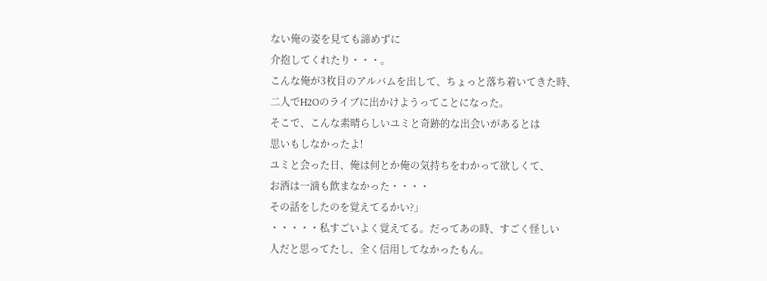ない俺の姿を見ても諦めずに
介抱してくれたり・・・。
こんな俺が3枚目のアルバムを出して、ちょっと落ち着いてきた時、
二人でH2Oのライブに出かけようってことになった。
そこで、こんな素晴らしいユミと奇跡的な出会いがあるとは
思いもしなかったよ!
ユミと会った日、俺は何とか俺の気持ちをわかって欲しくて、
お酒は一滴も飲まなかった・・・・
その話をしたのを覚えてるかい?」
・・・・・私すごいよく覚えてる。だってあの時、すごく怪しい
人だと思ってたし、全く信用してなかったもん。